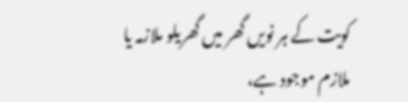کویت کے ہر نویں گھر میں گھریلو ملازمہ یا ملازم موجود ہے،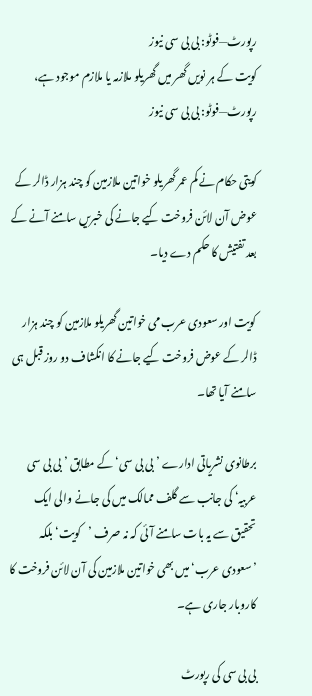رپورٹ—فوٹو: بی بی سی نیوز
کویت کے ہر نویں گھر میں گھریلو ملازمہ یا ملازم موجود ہے، رپورٹ—فوٹو: بی بی سی نیوز

کویتی حکام نے کم عمر گھریلو خواتین ملازمین کو چند ہزار ڈالر کے عوض آن لائن فروخت کیے جانے کی خبریں سامنے آنے کے بعد تفتیش کا حکم دے دیا۔

کویت اور سعودی عرب می خواتین گھریلو ملازمین کو چند ہزار ڈالر کے عوض فروخت کیے جانے کا انکشاف دو روز قبل ہی سامنے آیا تھا۔

برطانوی نشریاتی ادارے ’بی بی سی‘ کے مطابق ’بی بی سی عربیہ‘ کی جانب سے گلف ممالک میں کی جانے والی ایک تحقیق سے یہ بات سامنے آئی کہ نہ صرف ’کویت‘ بلکہ ’سعودی عرب‘ میں بھی خواتین ملازمین کی آن لائن فروخت کا کاروبار جاری ہے۔

بی بی سی کی رپورٹ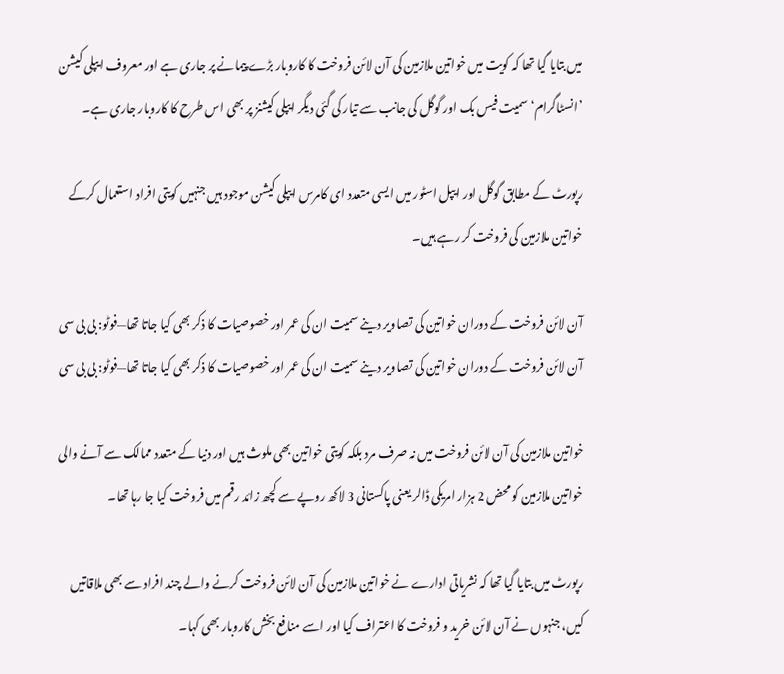میں بتایا گیا تھا کہ کویت میں خواتین ملازمین کی آن لائن فروخت کا کاروبار بڑے پیمانے پر جاری ہے اور معروف ایپلی کیشن ’انسٹاگرام‘ سمیت فیس بک اور گوگل کی جانب سے تیار کی گئی دیگر ایپلی کیشنز پر بھی اس طرح کا کاروبار جاری ہے۔

رپورٹ کے مطابق گوگل اور ایپل اسٹور میں ایسی متعدد ای کامرس ایپلی کیشن موجود ہیں جنہیں کویتی افراد استعمال کرکے خواتین ملازمین کی فروخت کر رہے ہیں۔

آن لائن فروخت کے دوران خواتین کی تصاویر دینے سمیت ان کی عمر اور خصوصیات کا ذکر بھی کیا جاتا تھا—فوٹو: بی بی سی
آن لائن فروخت کے دوران خواتین کی تصاویر دینے سمیت ان کی عمر اور خصوصیات کا ذکر بھی کیا جاتا تھا—فوٹو: بی بی سی

خواتین ملازمین کی آن لائن فروخت میں نہ صرف مرد بلکہ کویتی خواتین بھی ملوث ہیں اور دنیا کے متعدد ممالک سے آنے والی خواتین ملازمین کو محض 2 ہزار امریکی ڈالر یعنی پاکستانی 3 لاکھ روپے سے کچھ زائد رقم میں فروخت کیا جا رہا تھا۔

رپورٹ میں بتایا گیا تھا کہ نشریاتی ادارے نے خواتین ملازمین کی آن لائن فروخت کرنے والے چند افراد سے بھی ملاقاتیں کیں، جنہوں نے آن لائن خرید و فروخت کا اعتراف کیا اور اسے منافع بخش کاروبار بھی کہا۔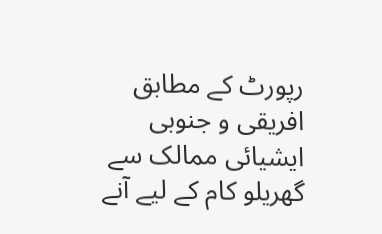رپورٹ کے مطابق افریقی و جنوبی ایشیائی ممالک سے گھریلو کام کے لیے آنے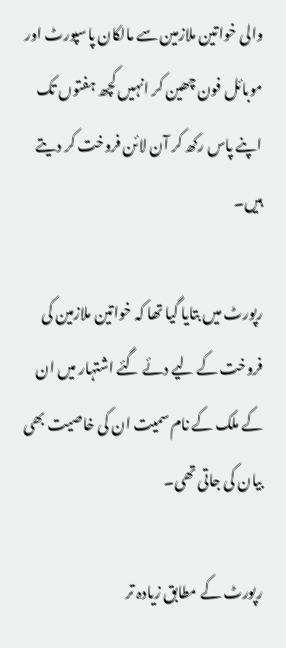والی خواتین ملازمین سے مالکان پاسپورٹ اور موبائل فون چھین کر انہیں کچھ ہفتوں تک اپنے پاس رکھ کر آن لائن فروخت کر دیتے ہیں۔

رپورٹ میں بتایا گیا تھا کہ خواتین ملازمین کی فروخت کے لیے دئے گئے اشتہار میں ان کے ملک کے نام سمیت ان کی خاصیت بھی بیان کی جاتی تھی۔

رپورٹ کے مطابق زیادہ تر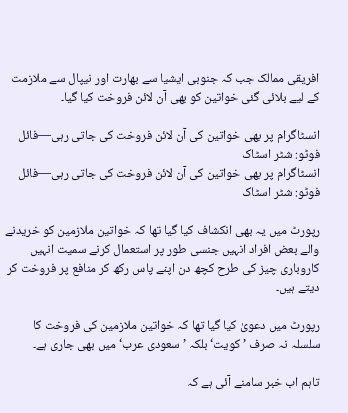افریقی ممالک جب کہ جنوبی ایشیا سے بھارت اور نیپال سے ملازمت کے لیے بلائی گئی خواتین کو بھی آن لائن فروخت کیا گیا۔

انسٹاگرام پر بھی خواتین کی آن لائن فروخت کی جاتی رہی—فائل فوٹو: شٹر اسٹاک
انسٹاگرام پر بھی خواتین کی آن لائن فروخت کی جاتی رہی—فائل فوٹو: شٹر اسٹاک

رپورٹ میں یہ بھی انکشاف کیا گیا تھا کہ خواتین ملازمین کو خریدنے والے بعض افراد انہیں جنسی طور پر استعمال کرنے سمیت انہیں کاروباری چیز کی طرح کچھ دن اپنے پاس رکھ کر منافع پر فروخت کر دیتے ہیں۔

رپورٹ میں دعویٰ کیا گیا تھا کہ خواتین ملازمین کی فروخت کا سلسلہ نہ صرف ’کویت‘ بلکہ ’سعودی عرب‘ میں بھی جاری ہے۔

تاہم اب خبر سامنے آئی ہے کہ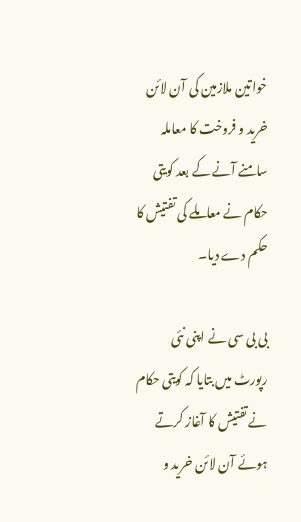خواتین ملازمین کی آن لائن خرید و فروخت کا معاملہ سامنے آنے کے بعد کویتی حکام نے معاملے کی تفتیش کا حکم دے دیا۔

بی بی سی نے اپنی نئی رپورٹ میں بتایا کہ کویتی حکام نے تفتیش کا آغاز کرتے ہوئے آن لائن خرید و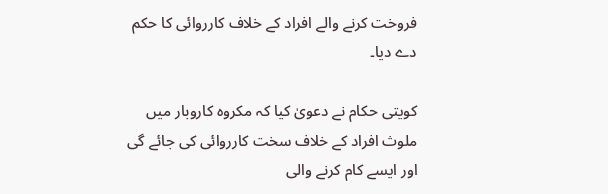فروخت کرنے والے افراد کے خلاف کارروائی کا حکم دے دیا۔

کویتی حکام نے دعویٰ کیا کہ مکروہ کاروبار میں ملوث افراد کے خلاف سخت کارروائی کی جائے گی اور ایسے کام کرنے والی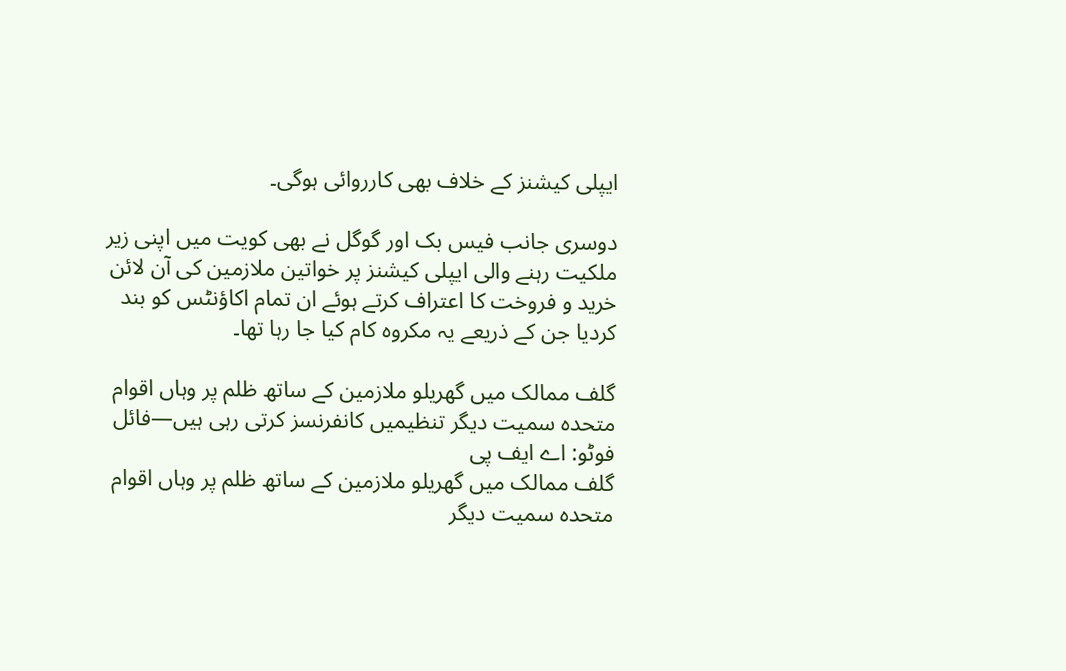ایپلی کیشنز کے خلاف بھی کارروائی ہوگی۔

دوسری جانب فیس بک اور گوگل نے بھی کویت میں اپنی زیر ملکیت رہنے والی ایپلی کیشنز پر خواتین ملازمین کی آن لائن خرید و فروخت کا اعتراف کرتے ہوئے ان تمام اکاؤنٹس کو بند کردیا جن کے ذریعے یہ مکروہ کام کیا جا رہا تھا۔

گلف ممالک میں گھریلو ملازمین کے ساتھ ظلم پر وہاں اقوام متحدہ سمیت دیگر تنظیمیں کانفرنسز کرتی رہی ہیں—فائل فوٹو: اے ایف پی
گلف ممالک میں گھریلو ملازمین کے ساتھ ظلم پر وہاں اقوام متحدہ سمیت دیگر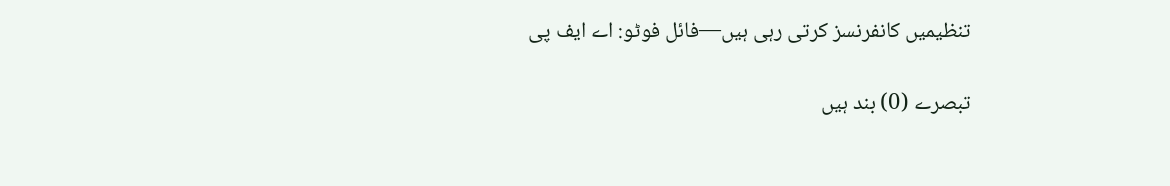تنظیمیں کانفرنسز کرتی رہی ہیں—فائل فوٹو: اے ایف پی

تبصرے (0) بند ہیں